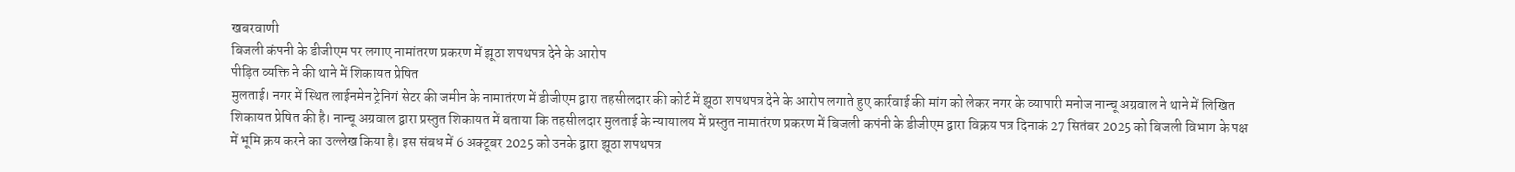खबरवाणी
बिजली कंपनी के डीजीएम पर लगाए नामांतरण प्रकरण में झूठा शपथपत्र देने के आरोप
पीड़ित व्यक्ति ने की थाने में शिकायत प्रेषित
मुलताई। नगर में स्थित लाईनमेन ट्रेनिगं सेटर की जमीन के नामातंरण में डीजीएम द्वारा तहसीलदार की कोर्ट में झूठा शपथपत्र देने के आरोप लगाते हुए कार्रवाई की मांग को लेकर नगर के व्यापारी मनोज नान्चू अग्रवाल ने थाने में लिखित शिकायत प्रेषित की है। नान्चू अग्रवाल द्वारा प्रस्तुत शिकायत में बताया कि तहसीलदार मुलताई के न्यायालय में प्रस्तुत नामातंरण प्रकरण में बिजली कपंनी के डीजीएम द्वारा विक्रय पत्र दिनाकं 27 सितंबर 2025 को बिजली विभाग के पक्ष में भूमि क्रय करने का उल्लेख किया है। इस संबध में 6 अक्टूबर 2025 को उनके द्वारा झूठा शपथपत्र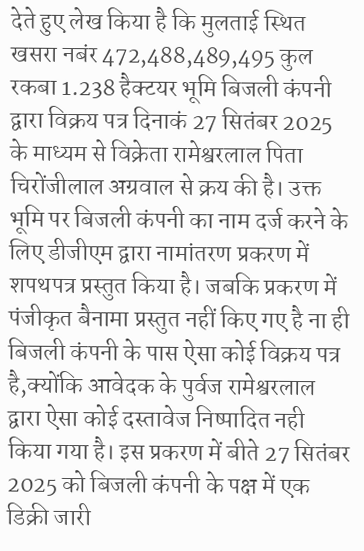देते हुए लेख किया है कि मुलताई स्थित खसरा नबंर 472,488,489,495 कुल रकबा 1.238 हैक्टयर भूमि बिजली कंपनी द्वारा विक्रय पत्र दिनाकं 27 सितंबर 2025 के माध्यम से विक्रेता रामेश्वरलाल पिता चिरोंजीलाल अग्रवाल से क्रय की है। उक्त भूमि पर बिजली कंपनी का नाम दर्ज करने के लिए डीजीएम द्वारा नामांतरण प्रकरण में शपथपत्र प्रस्तुत किया है। जबकि प्रकरण में पंजीकृत बैनामा प्रस्तुत नहीं किए गए है ना ही बिजली कंपनी के पास ऐसा कोई विक्रय पत्र है,क्योंकि आवेदक के पुर्वज रामेश्वरलाल द्वारा ऐसा कोई दस्तावेज निष्पादित नही किया गया है। इस प्रकरण में बीते 27 सितंबर 2025 को बिजली कंपनी के पक्ष में एक डिक्री जारी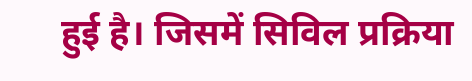हुई है। जिसमें सिविल प्रक्रिया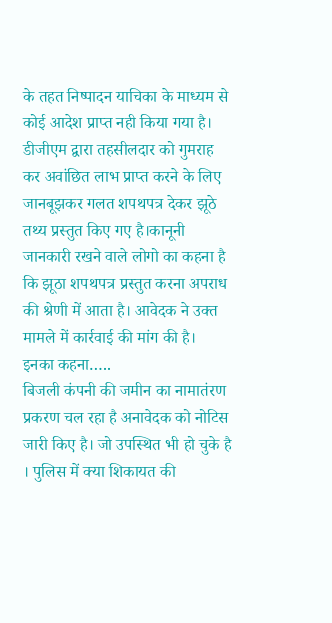के तहत निष्पादन याचिका के माध्यम से कोई आदेश प्राप्त नही किया गया है। डीजीएम द्वारा तहसीलदार को गुमराह कर अवांछित लाभ प्राप्त करने के लिए जानबूझकर गलत शपथपत्र देकर झूठे तथ्य प्रस्तुत किए गए है।कानूनी जानकारी रखने वाले लोगो का कहना है कि झूठा शपथपत्र प्रस्तुत करना अपराध की श्रेणी में आता है। आवेदक ने उक्त मामले में कार्रवाई की मांग की है।
इनका कहना…..
बिजली कंपनी की जमीन का नामातंरण प्रकरण चल रहा है अनावेदक को नोटिस जारी किए है। जो उपस्थित भी हो चुके है । पुलिस में क्या शिकायत की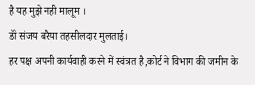है यह मुझे नही मालूम ।
डॉं संजय बरैया तहसीलदार मुलताई।
हर पक्ष अपनी कार्यवाही करने में स्वंत्रत है,कोर्ट ने विभाग की जमीन के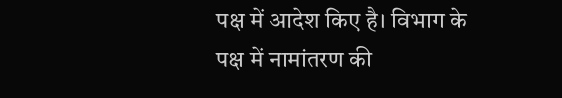पक्ष में आदेश किए है। विभाग के पक्ष में नामांतरण की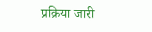प्रक्रिया जारी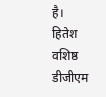है।
हितेश वशिष्ठ डीजीएम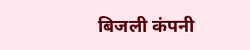बिजली कंपनी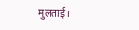मुलताई।